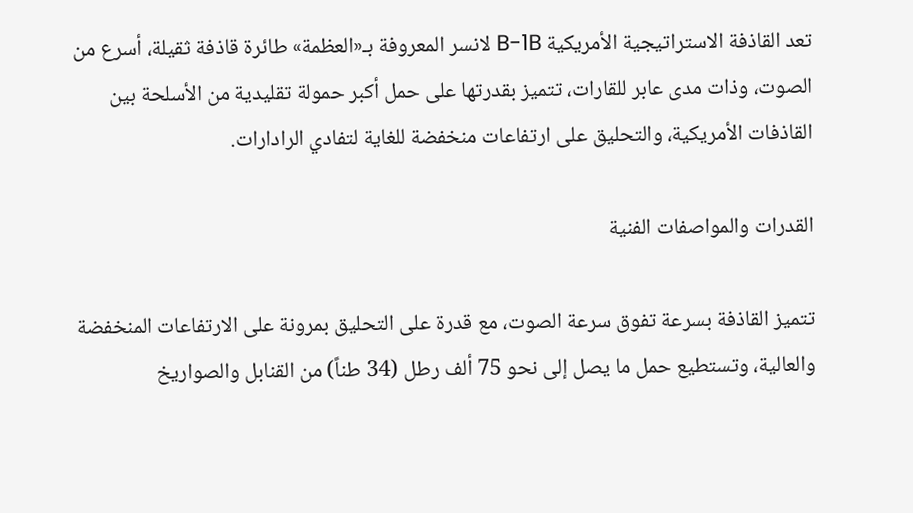تعد القاذفة الاستراتيجية الأمريكية B-1B لانسر المعروفة بـ«العظمة» طائرة قاذفة ثقيلة، أسرع من الصوت، وذات مدى عابر للقارات، تتميز بقدرتها على حمل أكبر حمولة تقليدية من الأسلحة بين القاذفات الأمريكية، والتحليق على ارتفاعات منخفضة للغاية لتفادي الرادارات.

القدرات والمواصفات الفنية

تتميز القاذفة بسرعة تفوق سرعة الصوت، مع قدرة على التحليق بمرونة على الارتفاعات المنخفضة والعالية، وتستطيع حمل ما يصل إلى نحو 75 ألف رطل (34 طناً) من القنابل والصواريخ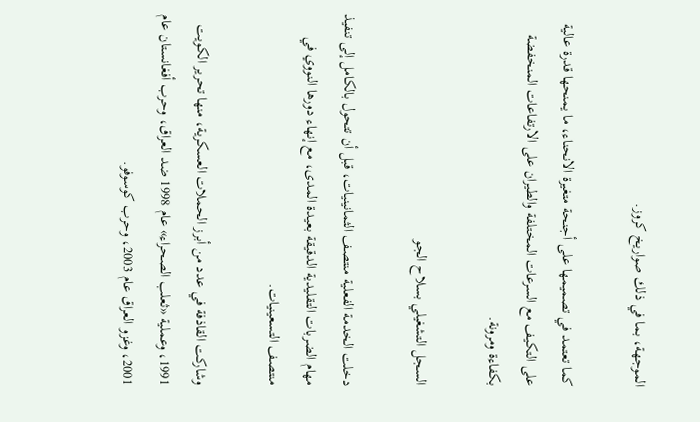الموجهة، بما في ذلك صواريخ كروز.

كما تعتمد في تصميمها على أجنحة متغيرة الانحناء، ما يمنحها قدرة عالية على التكيف مع السرعات المختلفة والطيران على الارتفاعات المنخفضة بكفاءة ومرونة.

السجل التشغيلي بسلاح الجو

دخلت الخدمة الفعلية منتصف الثمانينيات، قبل أن تتحول بالكامل إلى تنفيذ مهام الضربات التقليدية الدقيقة بعيدة المدى، مع إنهاء دورها النووي في منتصف التسعينيات.

وشاركت القاذفة في عدد من أبرز الحملات العسكرية، منها تحرير الكويت 1991، وعملية «ثعلب الصحراء» عام 1998 ضد العراق، وحرب أفغانستان عام 2001، وغزو العراق عام 2003، وحرب كوسوفو.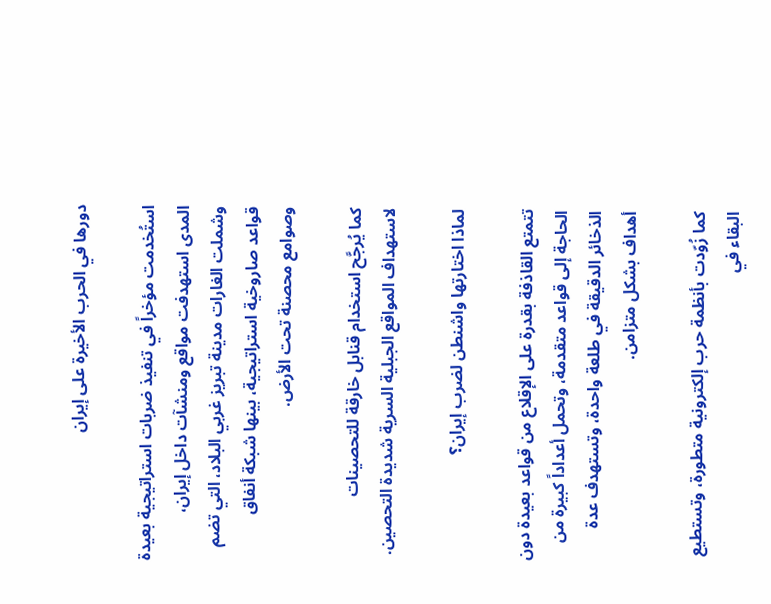دورها في الحرب الأخيرة على إيران

استُخدمت مؤخراً في تنفيذ ضربات استراتيجية بعيدة المدى استهدفت مواقع ومنشآت داخل إيران، وشملت الغارات مدينة تبريز غربي البلاد، التي تضم قواعد صاروخية استراتيجية، بينها شبكة أنفاق وصوامع محصنة تحت الأرض.

كما يُرجَّح استخدام قنابل خارقة للتحصينات لاستهداف المواقع الجبلية السرية شديدة التحصين.

لماذا اختارتها واشنطن لضرب إيران؟

تتمتع القاذفة بقدرة على الإقلاع من قواعد بعيدة دون الحاجة إلى قواعد متقدمة، وتحمل أعداداً كبيرة من الذخائر الدقيقة في طلعة واحدة، وتستهدف عدة أهداف بشكل متزامن.

كما زُوّدت بأنظمة حرب إلكترونية متطورة، وتستطيع البقاء في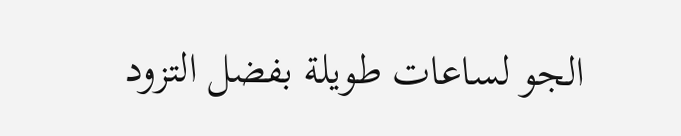الجو لساعات طويلة بفضل التزود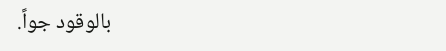بالوقود جواً.